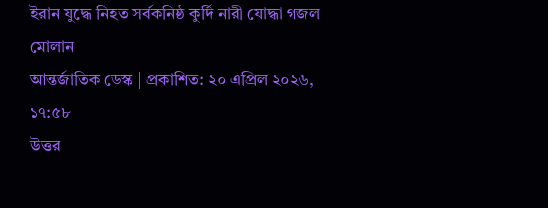ইরান যুদ্ধে নিহত সর্বকনিষ্ঠ কুর্দি নারী যোদ্ধা গজল মোলান
আন্তর্জাতিক ডেস্ক | প্রকাশিত: ২০ এপ্রিল ২০২৬, ১৭:৫৮
উত্তর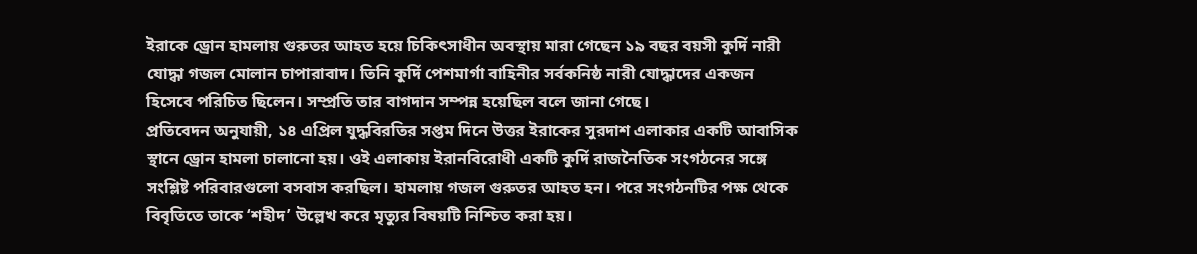ইরাকে ড্রোন হামলায় গুরুতর আহত হয়ে চিকিৎসাধীন অবস্থায় মারা গেছেন ১৯ বছর বয়সী কুর্দি নারী যোদ্ধা গজল মোলান চাপারাবাদ। তিনি কুর্দি পেশমার্গা বাহিনীর সর্বকনিষ্ঠ নারী যোদ্ধাদের একজন হিসেবে পরিচিত ছিলেন। সম্প্রতি তার বাগদান সম্পন্ন হয়েছিল বলে জানা গেছে।
প্রতিবেদন অনুযায়ী, ১৪ এপ্রিল যুদ্ধবিরতির সপ্তম দিনে উত্তর ইরাকের সুরদাশ এলাকার একটি আবাসিক স্থানে ড্রোন হামলা চালানো হয়। ওই এলাকায় ইরানবিরোধী একটি কুর্দি রাজনৈতিক সংগঠনের সঙ্গে সংশ্লিষ্ট পরিবারগুলো বসবাস করছিল। হামলায় গজল গুরুতর আহত হন। পরে সংগঠনটির পক্ষ থেকে বিবৃতিতে তাকে ‘শহীদ’ উল্লেখ করে মৃত্যুর বিষয়টি নিশ্চিত করা হয়।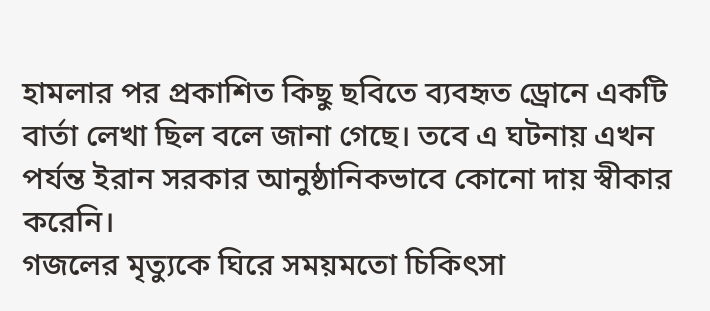হামলার পর প্রকাশিত কিছু ছবিতে ব্যবহৃত ড্রোনে একটি বার্তা লেখা ছিল বলে জানা গেছে। তবে এ ঘটনায় এখন পর্যন্ত ইরান সরকার আনুষ্ঠানিকভাবে কোনো দায় স্বীকার করেনি।
গজলের মৃত্যুকে ঘিরে সময়মতো চিকিৎসা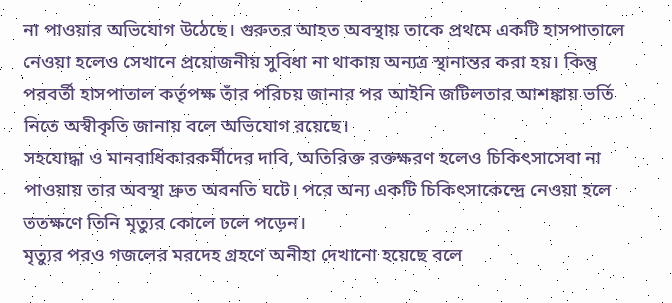না পাওয়ার অভিযোগ উঠেছে। গুরুতর আহত অবস্থায় তাকে প্রথমে একটি হাসপাতালে নেওয়া হলেও সেখানে প্রয়োজনীয় সুবিধা না থাকায় অন্যত্র স্থানান্তর করা হয়। কিন্তু পরবর্তী হাসপাতাল কর্তৃপক্ষ তাঁর পরিচয় জানার পর আইনি জটিলতার আশঙ্কায় ভর্তি নিতে অস্বীকৃতি জানায় বলে অভিযোগ রয়েছে।
সহযোদ্ধা ও মানবাধিকারকর্মীদের দাবি, অতিরিক্ত রক্তক্ষরণ হলেও চিকিৎসাসেবা না পাওয়ায় তার অবস্থা দ্রুত অবনতি ঘটে। পরে অন্য একটি চিকিৎসাকেন্দ্রে নেওয়া হলে ততক্ষণে তিনি মৃত্যুর কোলে ঢলে পড়েন।
মৃত্যুর পরও গজলের মরদেহ গ্রহণে অনীহা দেখানো হয়েছে বলে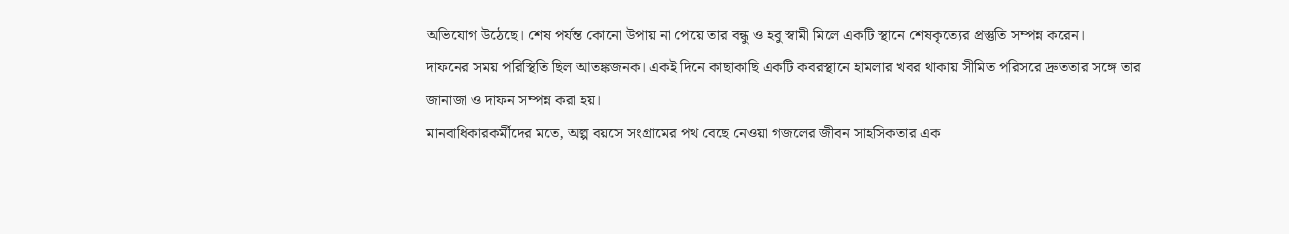অভিযোগ উঠেছে। শেষ পর্যন্ত কোনো উপায় না পেয়ে তার বন্ধু ও হবু স্বামী মিলে একটি স্থানে শেষকৃত্যের প্রস্তুতি সম্পন্ন করেন।
দাফনের সময় পরিস্থিতি ছিল আতঙ্কজনক। একই দিনে কাছাকাছি একটি কবরস্থানে হামলার খবর থাকায় সীমিত পরিসরে দ্রুততার সঙ্গে তার জানাজা ও দাফন সম্পন্ন করা হয়।
মানবাধিকারকর্মীদের মতে, অল্প বয়সে সংগ্রামের পথ বেছে নেওয়া গজলের জীবন সাহসিকতার এক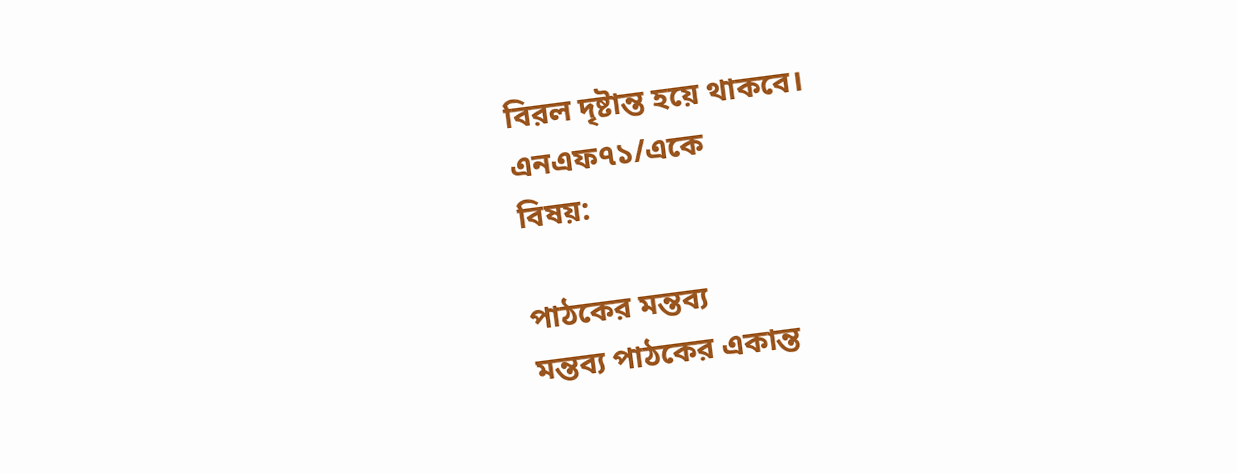বিরল দৃষ্টান্ত হয়ে থাকবে।
এনএফ৭১/একে
বিষয়:

পাঠকের মন্তব্য
মন্তব্য পাঠকের একান্ত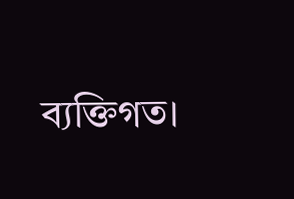ব্যক্তিগত।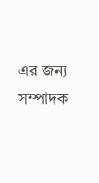এর জন্য সম্পাদক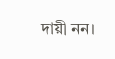দায়ী নন।